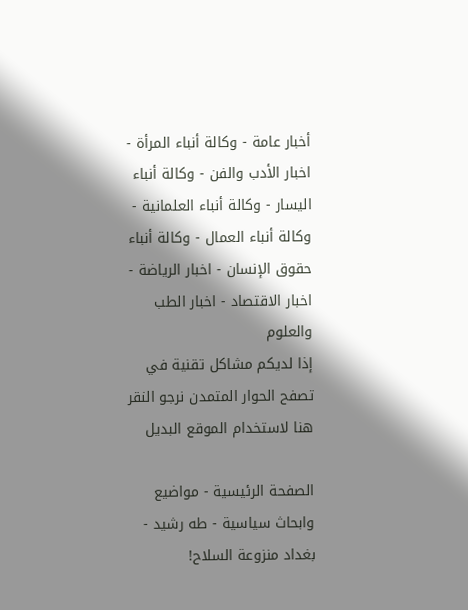أخبار عامة - وكالة أنباء المرأة - اخبار الأدب والفن - وكالة أنباء اليسار - وكالة أنباء العلمانية - وكالة أنباء العمال - وكالة أنباء حقوق الإنسان - اخبار الرياضة - اخبار الاقتصاد - اخبار الطب والعلوم
إذا لديكم مشاكل تقنية في تصفح الحوار المتمدن نرجو النقر هنا لاستخدام الموقع البديل

الصفحة الرئيسية - مواضيع وابحاث سياسية - طه رشيد - بغداد منزوعة السلاح!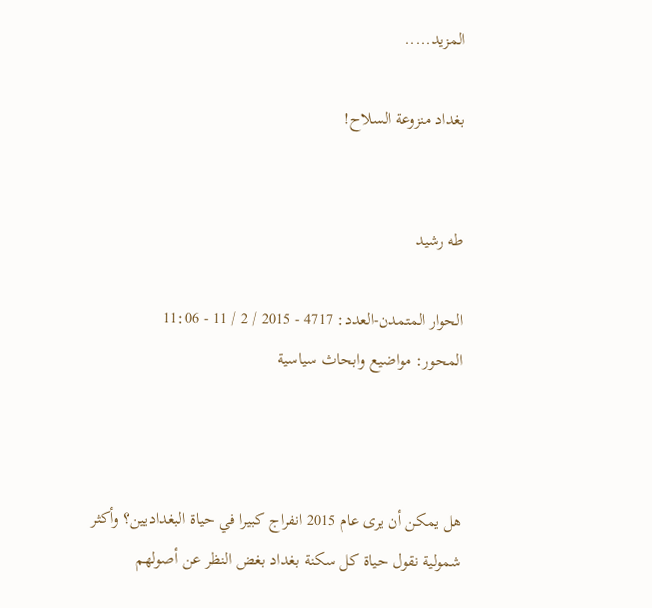المزيد.....

بغداد منزوعة السلاح!


طه رشيد

الحوار المتمدن-العدد: 4717 - 2015 / 2 / 11 - 11:06
المحور: مواضيع وابحاث سياسية



هل يمكن أن يرى عام 2015 انفراج كبيرا في حياة البغداديين؟ وأكثر شمولية نقول حياة كل سكنة بغداد بغض النظر عن أصولهم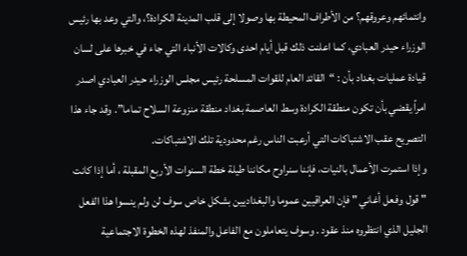وانتمائهم وعروقهم؟ من الأطراف المحيطة بها وصولا إلى قلب المدينة الكرادة؟، والتي وعد بها رئيس الوزراء حيدر العبادي، كما اعلنت ذلك قبل أيام احدى وكالات الأنباء التي جاء في خبرها على لسان قيادة عمليات بغداد بأن : “القائد العام للقوات المسلحة رئيس مجلس الوزراء حيدر العبادي اصدر امراً يقضي بأن تكون منطقة الكرادة وسط العاصمة بغداد منطقة منزوعة السلاح تماما”. وقد جاء هذا التصريح عقب الاشتباكات التي أرعبت الناس رغم محدودية تلك الاشتباكات.
وإذا استمرت الأعمال بالنيات، فإننا سنراوح مكاننا طيلة خطة السنوات الأربع المقبلة ، أما إذا كانت " قول وفعل أغاني " فإن العراقيين عموما والبغداديين بشكل خاص سوف لن ولم ينسوا هذا الفعل الجليل الذي انتظروه منذ عقود . وسوف يتعاملون مع الفاعل والمنفذ لهذه الخطوة الاجتماعية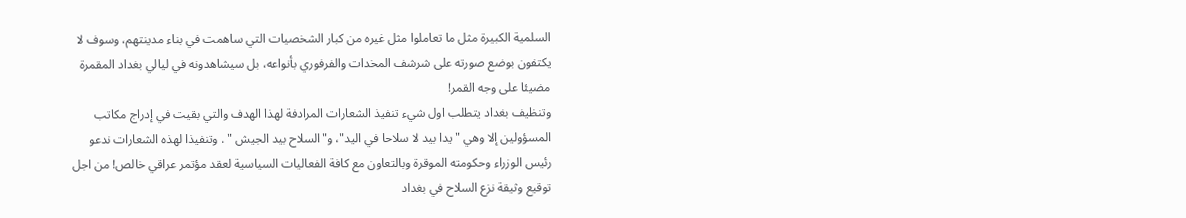السلمية الكبيرة مثل ما تعاملوا مثل غيره من كبار الشخصيات التي ساهمت في بناء مدينتهم، وسوف لا يكتفون بوضع صورته على شرشف المخدات والفرفوري بأنواعه، بل سيشاهدونه في ليالي بغداد المقمرة مضيئا على وجه القمر!
وتنظيف بغداد يتطلب اول شيء تنفيذ الشعارات المرادفة لهذا الهدف والتي بقيت في إدراج مكاتب المسؤولين إلا وهي "يدا بيد لا سلاحا في اليد"، و"السلاح بيد الجيش " . وتنفيذا لهذه الشعارات ندعو رئيس الوزراء وحكومته الموقرة وبالتعاون مع كافة الفعاليات السياسية لعقد مؤتمر عراقي خالص! من اجل توقيع وثيقة نزع السلاح في بغداد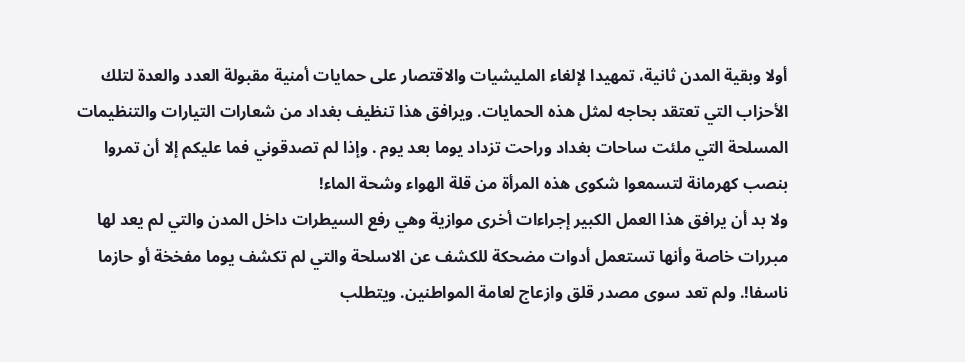أولا وبقية المدن ثانية، تمهيدا لإلغاء المليشيات والاقتصار على حمايات أمنية مقبولة العدد والعدة لتلك الأحزاب التي تعتقد بحاجه لمثل هذه الحمايات. ويرافق هذا تنظيف بغداد من شعارات التيارات والتنظيمات المسلحة التي ملئت ساحات بغداد وراحت تزداد يوما بعد يوم . وإذا لم تصدقوني فما عليكم إلا أن تمروا بنصب كهرمانة لتسمعوا شكوى هذه المرأة من قلة الهواء وشحة الماء!
ولا بد أن يرافق هذا العمل الكبير إجراءات أخرى موازية وهي رفع السيطرات داخل المدن والتي لم يعد لها مبررات خاصة وأنها تستعمل أدوات مضحكة للكشف عن الاسلحة والتي لم تكشف يوما مفخخة أو حازما ناسفا!. ولم تعد سوى مصدر قلق وازعاج لعامة المواطنين. ويتطلب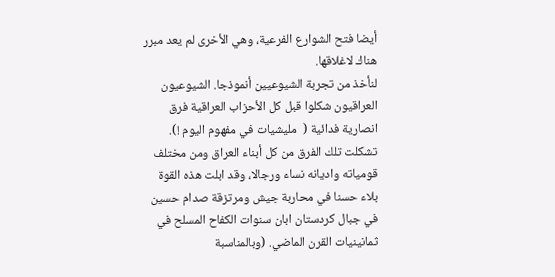أيضا فتح الشوارع الفرعية، وهي الأخرى لم يعد مبرر هناك لاغلاقها.
لنأخذ من تجربة الشيوعيين أنموذجا. الشيوعيون العراقيون شكلوا قبل كل الأحزاب العراقية فرق انصارية فدائية (  مليشيات في مفهوم اليوم !). تشكلت تلك الفرق من كل أبناء العراق ومن مختلف قومياته واديانه نساء ورجالا، وقد ابلت هذه القوة بلاء حسنا في محاربة جيش ومرتزقة صدام حسين في جبال كردستان ابان سنوات الكفاح المسلح في ثمانينيات القرن الماضي. (وبالمناسبة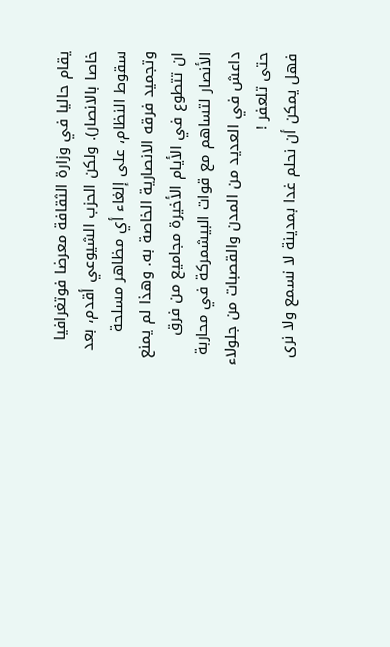يقام حاليا في وزارة الثقافة معرضا فوتغرافيا خاصا بالانصار). ولكن الحزب الشيوعي أقدم، بعد سقوط النظام، على إلغاء أي مظاهر مسلحة وتجميد فرقه الانصارية الخاصة به. وهذا لم يمنع ان تتطوع في الأيام الأخيرة مجاميع من فرق الأنصار لتساهم مع قوات البيشمركة في محاربة داعش في العديد من المدن والقصبات من جلولاء حتى تلعفر !
فهل يمكن أن نحلم غدا بمدينة لا نسمع ولا نرى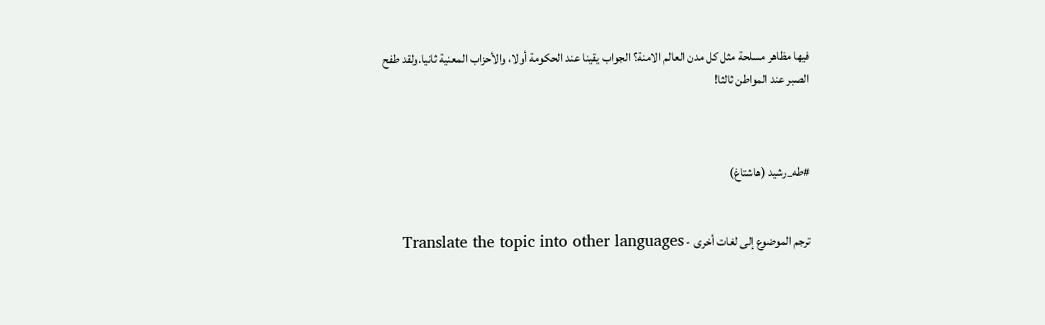فيها مظاهر مسلحة مثل كل مدن العالم الامنة؟ الجواب يقينا عند الحكومة أولا، والأحزاب المعنية ثانيا.ولقد طفح الصبر عند المواطن ثالثا!



#طه_رشيد (هاشتاغ)


ترجم الموضوع إلى لغات أخرى - Translate the topic into other languages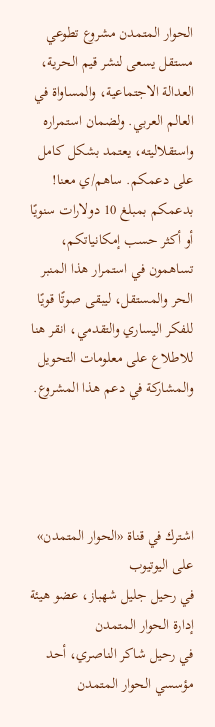الحوار المتمدن مشروع تطوعي مستقل يسعى لنشر قيم الحرية، العدالة الاجتماعية، والمساواة في العالم العربي. ولضمان استمراره واستقلاليته، يعتمد بشكل كامل على دعمكم. ساهم/ي معنا! بدعمكم بمبلغ 10 دولارات سنويًا أو أكثر حسب إمكانياتكم، تساهمون في استمرار هذا المنبر الحر والمستقل، ليبقى صوتًا قويًا للفكر اليساري والتقدمي، انقر هنا للاطلاع على معلومات التحويل والمشاركة في دعم هذا المشروع.




اشترك في قناة «الحوار المتمدن» على اليوتيوب
في رحيل جليل شهباز، عضو هيئة إدارة الحوار المتمدن
في رحيل شاكر الناصري، أحد مؤسسي الحوار المتمدن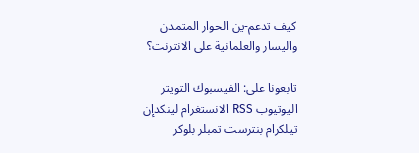كيف تدعم-ين الحوار المتمدن واليسار والعلمانية على الانترنت؟

تابعونا على: الفيسبوك التويتر اليوتيوب RSS الانستغرام لينكدإن تيلكرام بنترست تمبلر بلوكر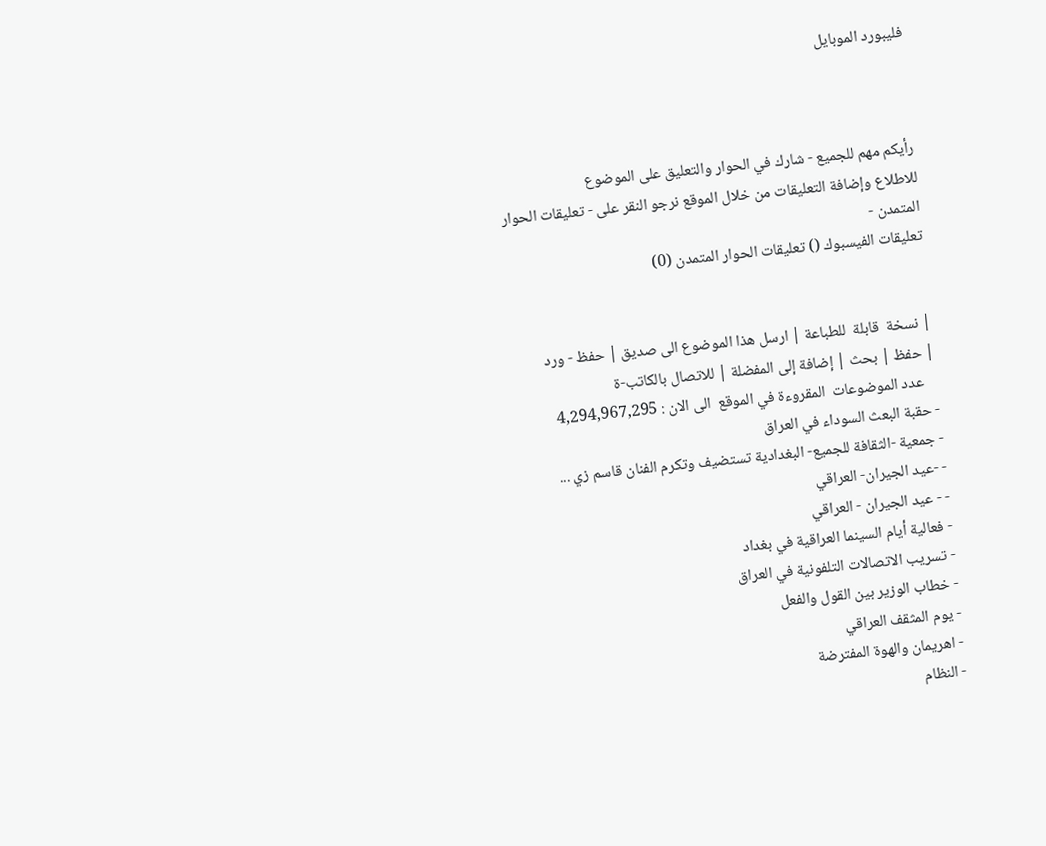فليبورد الموبايل



رأيكم مهم للجميع - شارك في الحوار والتعليق على الموضوع
للاطلاع وإضافة التعليقات من خلال الموقع نرجو النقر على - تعليقات الحوار المتمدن -
تعليقات الفيسبوك () تعليقات الحوار المتمدن (0)


| نسخة  قابلة  للطباعة | ارسل هذا الموضوع الى صديق | حفظ - ورد
| حفظ | بحث | إضافة إلى المفضلة | للاتصال بالكاتب-ة
    عدد الموضوعات  المقروءة في الموقع  الى الان : 4,294,967,295
- حقبة البعث السوداء في العراق
- جمعية -الثقافة للجميع- البغدادية تستضيف وتكرم الفنان قاسم زي ...
- -عيد الجيران- العراقي
- - عيد الجيران - العراقي
- فعالية أيام السينما العراقية في بغداد
- تسريب الاتصالات التلفونية في العراق
- خطاب الوزير بين القول والفعل
- يوم المثقف العراقي
- اهريمان والهوة المفترضة
- النظام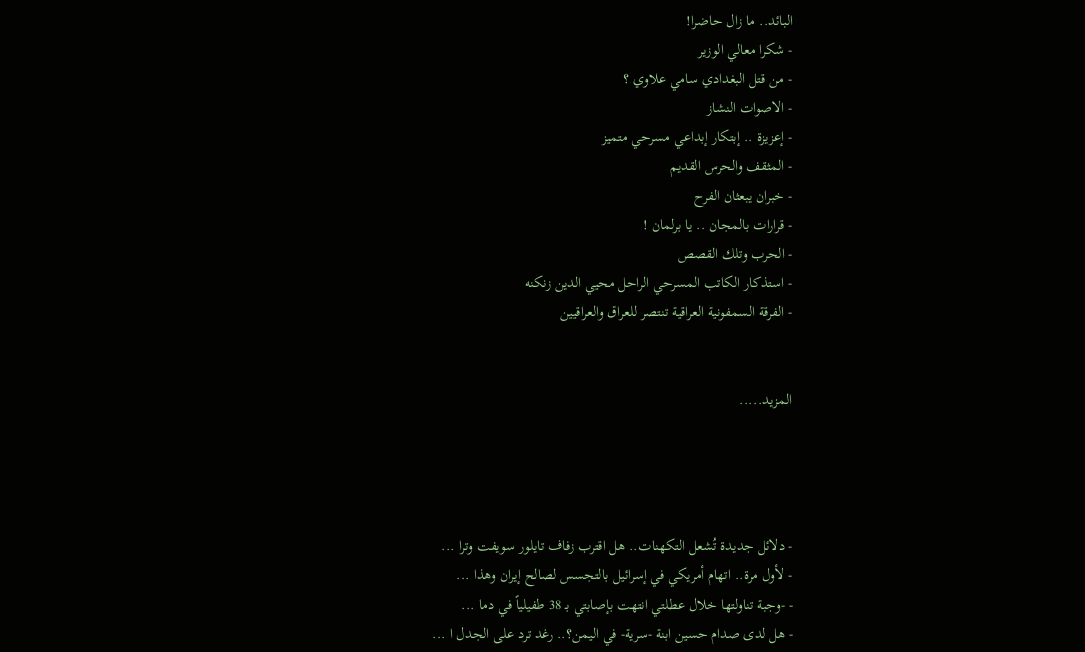البائد.. ما زال حاضرا!
- شكرا معالي الوزير
- من قتل البغدادي سامي علاوي ؟
- الاصوات النشاز
- إعزيزة .. إبتكار إبداعي مسرحي متميز
- المثقف والحرس القديم
- خبران يبعثان الفرح
- قرارات بالمجان .. يا برلمان !
- الحرب وتلك القصص
- استذكار الكاتب المسرحي الراحل محيي الدين زنكنه
- الفرقة السمفونية العراقية تنتصر للعراق والعراقيين


المزيد.....




- دلائل جديدة تُشعل التكهنات.. هل اقترب زفاف تايلور سويفت وترا ...
- لأول مرة.. اتهام أمريكي في إسرائيل بالتجسس لصالح إيران وهذا ...
- -وجبة تناولتها خلال عطلتي انتهت بإصابتي بـ 38 طفيلياً في دما ...
- هل لدى صدام حسين ابنة -سرية- في اليمن؟.. رغد ترد على الجدل ا ...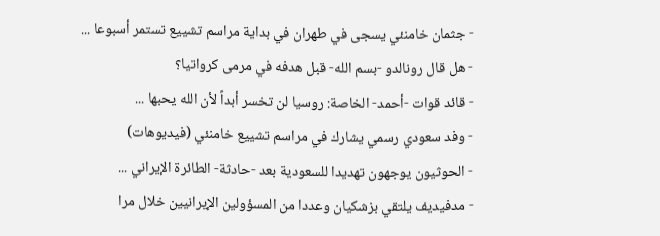- جثمان خامنئي يسجى في طهران في بداية مراسم تشييع تستمر أسبوعا ...
- هل قال رونالدو -بسم الله- قبل هدفه في مرمى كرواتيا؟
- قائد قوات -أحمد- الخاصة: روسيا لن تخسر أبداً لأن الله يحبها ...
- وفد سعودي رسمي يشارك في مراسم تشييع خامنئي (فيديوهات)
- الحوثيون يوجهون تهديدا للسعودية بعد -حادثة- الطائرة الإيراني ...
- مدفيديف يلتقي بزشكيان وعددا من المسؤولين الإيرانيين خلال مرا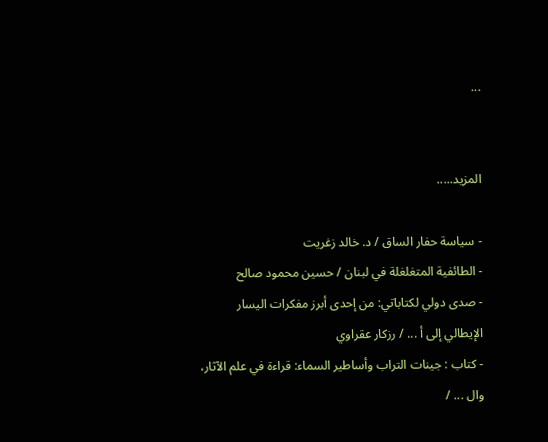...


المزيد.....

- سياسة حفار الساق / د. خالد زغريت
- الطائفية المتغلغلة في لبنان / حسين محمود صالح
- صدى دولي لكتاباتي: من إحدى أبرز مفكرات اليسار الإيطالي إلى أ ... / رزكار عقراوي
- كتاب : جينات التراب وأساطير السماء: قراءة في علم الآثار، وال ... /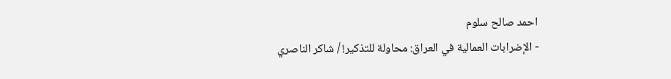احمد صالح سلوم
- الإضرابات العمالية في العراق: محاولة للتذكير! / شاكر الناصري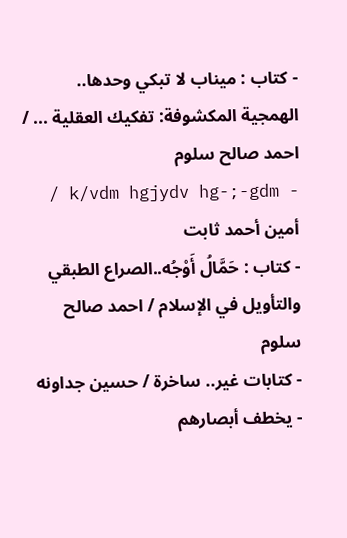- كتاب : ميناب لا تبكي وحدها.. الهمجية المكشوفة: تفكيك العقلية ... / احمد صالح سلوم
- k/vdm hgjydv hg-;-gdm / أمين أحمد ثابت
- كتاب : حَمَّالُ أَوْجُه..الصراع الطبقي والتأويل في الإسلام / احمد صالح سلوم
- كتابات غير.. ساخرة / حسين جداونه
- يخطف أبصارهم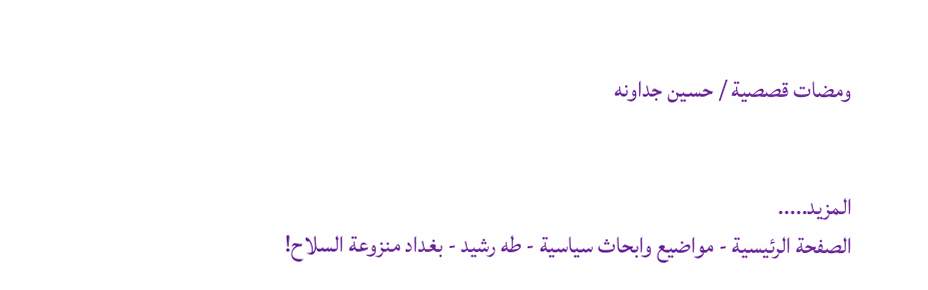ومضات قصصية / حسين جداونه


المزيد.....
الصفحة الرئيسية - مواضيع وابحاث سياسية - طه رشيد - بغداد منزوعة السلاح!